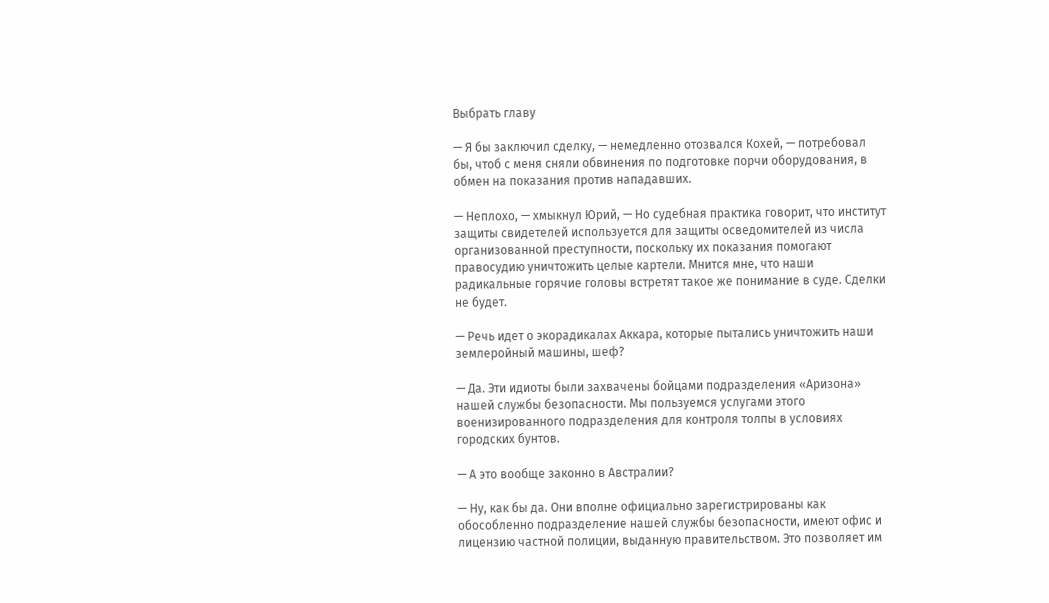Выбрать главу

— Я бы заключил сделку, — немедленно отозвался Кохей, — потребовал бы, чтоб с меня сняли обвинения по подготовке порчи оборудования, в обмен на показания против нападавших.

— Неплохо, — хмыкнул Юрий, — Но судебная практика говорит, что институт защиты свидетелей используется для защиты осведомителей из числа организованной преступности, поскольку их показания помогают правосудию уничтожить целые картели. Мнится мне, что наши радикальные горячие головы встретят такое же понимание в суде. Сделки не будет.

— Речь идет о экорадикалах Аккара, которые пытались уничтожить наши землеройный машины, шеф?

— Да. Эти идиоты были захвачены бойцами подразделения «Аризона» нашей службы безопасности. Мы пользуемся услугами этого военизированного подразделения для контроля толпы в условиях городских бунтов.

— А это вообще законно в Австралии?

— Ну, как бы да. Они вполне официально зарегистрированы как обособленно подразделение нашей службы безопасности, имеют офис и лицензию частной полиции, выданную правительством. Это позволяет им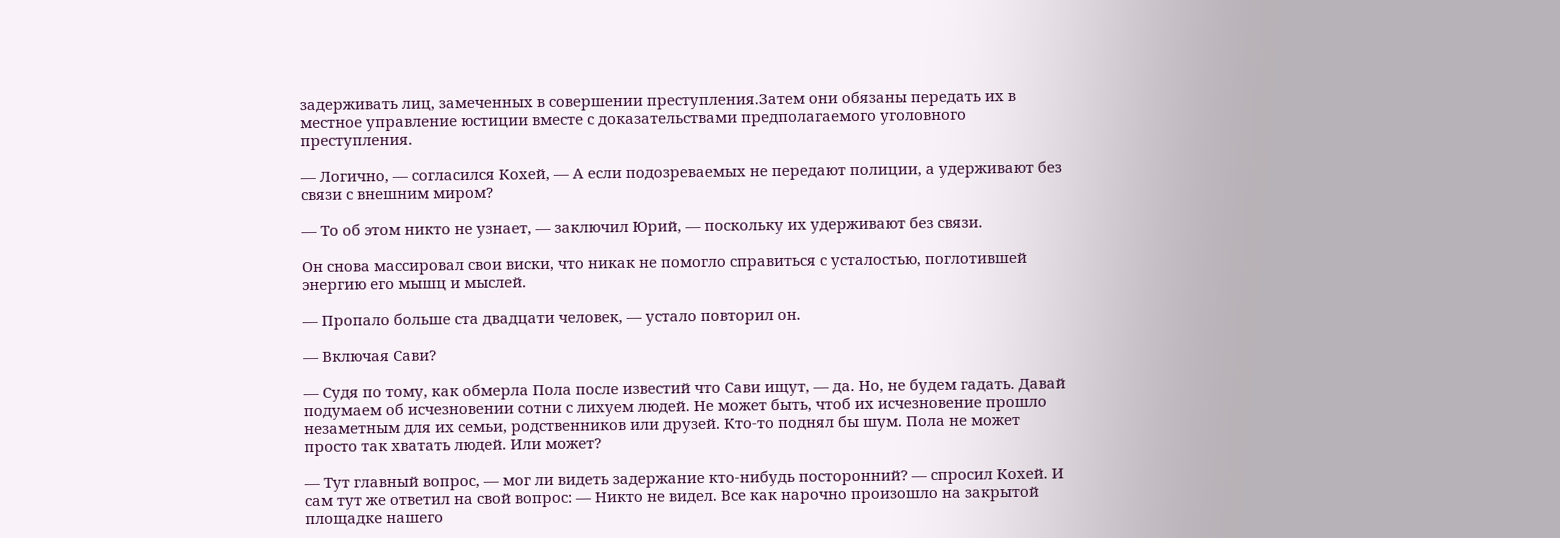задерживать лиц, замеченных в совершении преступления.Затем они обязаны передать их в местное управление юстиции вместе с доказательствами предполагаемого уголовного преступления.

— Логично, — согласился Кохей, — А если подозреваемых не передают полиции, а удерживают без связи с внешним миром?

— То об этом никто не узнает, — заключил Юрий, — поскольку их удерживают без связи.

Он снова массировал свои виски, что никак не помогло справиться с усталостью, поглотившей энергию его мышц и мыслей.

— Пропало больше ста двадцати человек, — устало повторил он.

— Включая Сави?

— Судя по тому, как обмерла Пола после известий что Сави ищут, — да. Но, не будем гадать. Давай подумаем об исчезновении сотни с лихуем людей. Не может быть, чтоб их исчезновение прошло незаметным для их семьи, родственников или друзей. Кто-то поднял бы шум. Пола не может просто так хватать людей. Или может?

— Тут главный вопрос, — мог ли видеть задержание кто-нибудь посторонний? — спросил Кохей. И сам тут же ответил на свой вопрос: — Никто не видел. Все как нарочно произошло на закрытой площадке нашего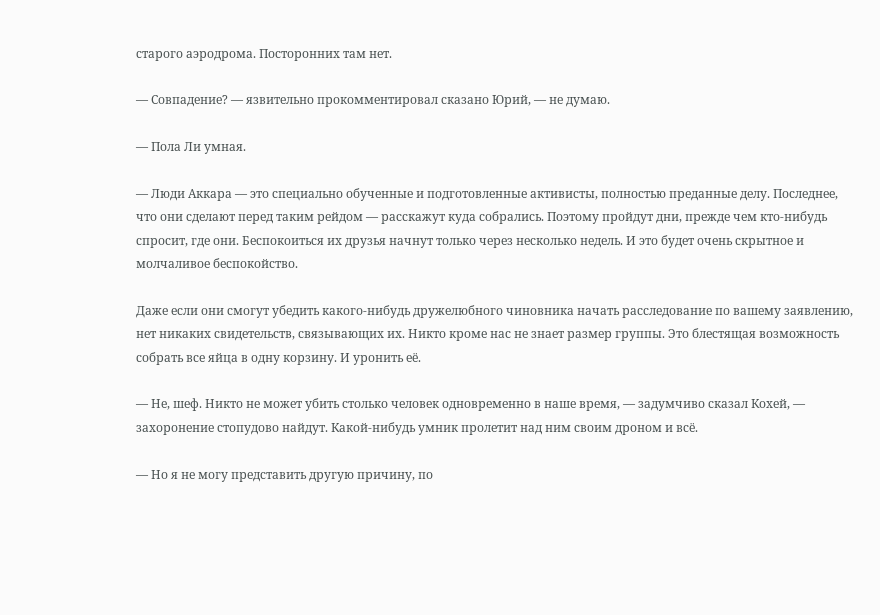старого аэродрома. Посторонних там нет.

— Совпадение? — язвительно прокомментировал сказано Юрий, — не думаю.

— Пола Ли умная.

— Люди Аккара — это специально обученные и подготовленные активисты, полностью преданные делу. Последнее, что они сделают перед таким рейдом — расскажут куда собрались. Поэтому пройдут дни, прежде чем кто-нибудь спросит, где они. Беспокоиться их друзья начнут только через несколько недель. И это будет очень скрытное и молчаливое беспокойство.

Даже если они смогут убедить какого-нибудь дружелюбного чиновника начать расследование по вашему заявлению, нет никаких свидетельств, связывающих их. Никто кроме нас не знает размер группы. Это блестящая возможность собрать все яйца в одну корзину. И уронить её.

— Не, шеф. Никто не может убить столько человек одновременно в наше время, — задумчиво сказал Кохей, — захоронение стопудово найдут. Какой-нибудь умник пролетит над ним своим дроном и всё.

— Но я не могу представить другую причину, по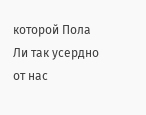которой Пола Ли так усердно от нас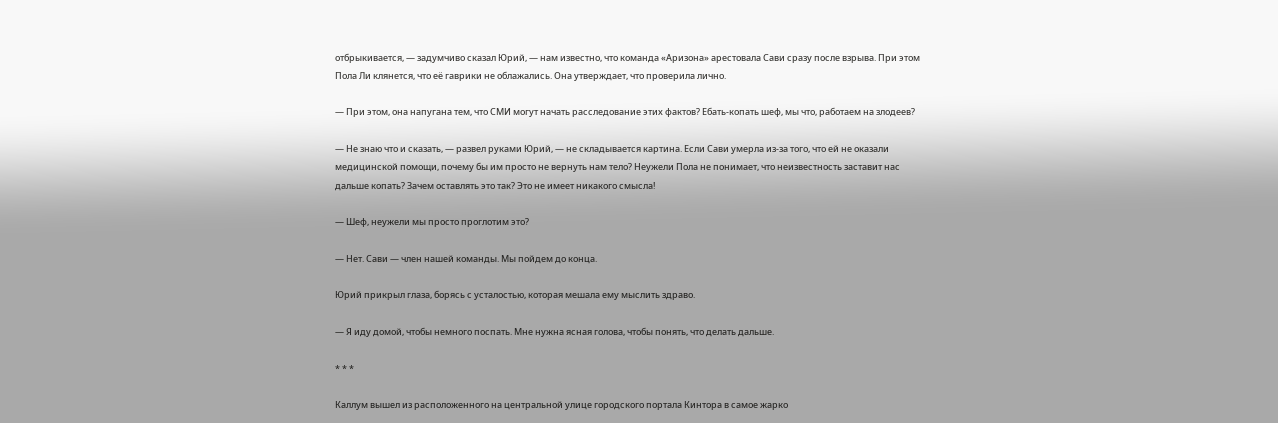отбрыкивается, — задумчиво сказал Юрий, — нам известно, что команда «Аризона» арестовала Сави сразу после взрыва. При этом Пола Ли клянется, что её гаврики не облажались. Она утверждает, что проверила лично.

— При этом, она напугана тем, что СМИ могут начать расследование этих фактов? Ебать-копать шеф, мы что, работаем на злодеев?

— Не знаю что и сказать, — развел руками Юрий, — не складывается картина. Если Сави умерла из-за того, что ей не оказали медицинской помощи, почему бы им просто не вернуть нам тело? Неужели Пола не понимает, что неизвестность заставит нас дальше копать? Зачем оставлять это так? Это не имеет никакого смысла!

— Шеф, неужели мы просто проглотим это?

— Нет. Сави — член нашей команды. Мы пойдем до конца.

Юрий прикрыл глаза, борясь с усталостью, которая мешала ему мыслить здраво.

— Я иду домой, чтобы немного поспать. Мне нужна ясная голова, чтобы понять, что делать дальше.

* * *

Каллум вышел из расположенного на центральной улице городского портала Кинтора в самое жарко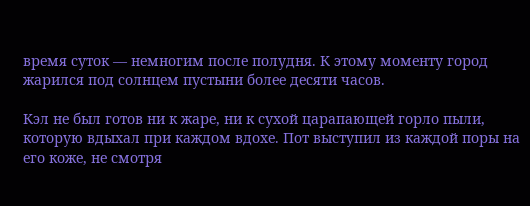время суток — немногим после полудня. К этому моменту город жарился под солнцем пустыни более десяти часов.

Кэл не был готов ни к жаре, ни к сухой царапающей горло пыли, которую вдыхал при каждом вдохе. Пот выступил из каждой поры на его коже, не смотря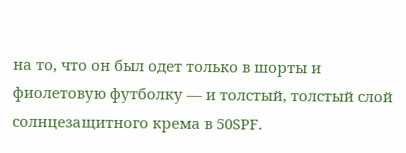на то, что он был одет только в шорты и фиолетовую футболку — и толстый, толстый слой солнцезащитного крема в 50SPF.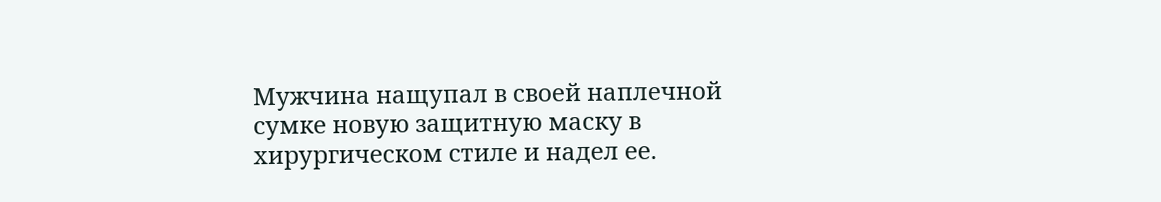Мужчина нащупал в своей наплечной сумке новую защитную маску в хирургическом стиле и надел ее.